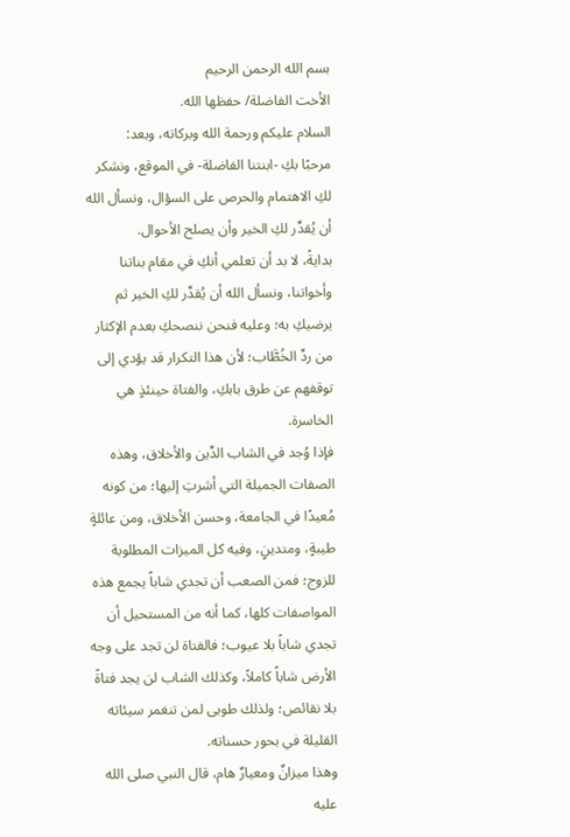بسم الله الرحمن الرحيم
الأخت الفاضلة/ حفظها الله.
السلام عليكم ورحمة الله وبركاته، وبعد:
مرحبًا بكِ -ابنتنا الفاضلة- في الموقع، ونشكر لكِ الاهتمام والحرص على السؤال، ونسأل الله أن يُقدِّر لكِ الخير وأن يصلح الأحوال.
بدايةً، لا بد أن تعلمي أنكِ في مقام بناتنا وأخواتنا، ونسأل الله أن يُقدِّر لكِ الخير ثم يرضيكِ به؛ وعليه فنحن ننصحكِ بعدم الإكثار من ردِّ الخُطَّاب؛ لأن هذا التكرار قد يؤدي إلى توقفهم عن طرق بابكِ، والفتاة حينئذٍ هي الخاسرة.
فإذا وُجد في الشاب الدِّين والأخلاق، وهذه الصفات الجميلة التي أشرتِ إليها؛ من كونه مُعيدًا في الجامعة، وحسن الأخلاق، ومن عائلةٍ طيبةٍ، ومتدينٍ، وفيه كل الميزات المطلوبة للزوج؛ فمن الصعب أن تجدي شاباً يجمع هذه المواصفات كلها، كما أنه من المستحيل أن تجدي شاباً بلا عيوب؛ فالفتاة لن تجد على وجه الأرض شاباً كاملاً، وكذلك الشاب لن يجد فتاةً بلا نقائص؛ ولذلك طوبى لمن تنغمر سيئاته القليلة في بحور حسناته.
وهذا ميزانٌ ومعيارٌ هام، قال النبي صلى الله عليه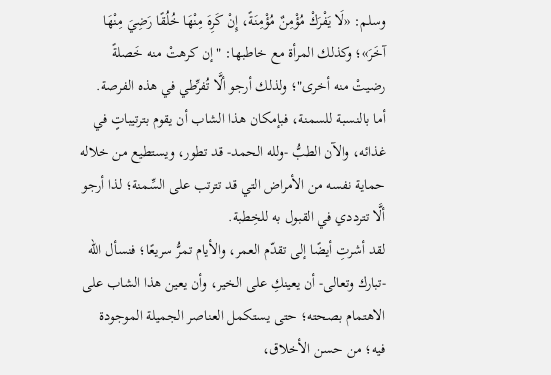وسلم: «لَا يَفْرَكْ مُؤْمِنٌ مُؤْمِنَةً، إِنْ كَرِهَ مِنْهَا خُلُقًا رَضِيَ مِنْهَا آخَرَ»؛ وكذلك المرأة مع خاطبها: "إن كرهتْ منه خَصلةً رضيتْ منه أخرى"؛ ولذلك أرجو ألَّا تُفرِّطي في هذه الفرصة.
أما بالنسبة للسمنة، فبإمكان هذا الشاب أن يقوم بترتيباتٍ في غذائه، والآن الطبُّ -ولله الحمد- قد تطور، ويستطيع من خلاله حماية نفسه من الأمراض التي قد تترتب على السِّمنة؛ لذا أرجو ألَّا تترددي في القبول به للخِطبة.
لقد أشرتِ أيضًا إلى تقدّم العمر، والأيام تمرُّ سريعًا؛ فنسأل الله -تبارك وتعالى- أن يعينكِ على الخير، وأن يعين هذا الشاب على الاهتمام بصحته؛ حتى يستكمل العناصر الجميلة الموجودة فيه؛ من حسن الأخلاق،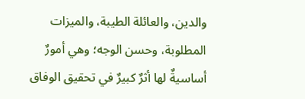والدين، والعائلة الطيبة، والميزات المطلوبة، وحسن الوجه؛ وهي أمورٌ أساسيةٌ لها أثرٌ كبيرٌ في تحقيق الوفاق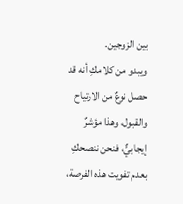بين الزوجين.
ويبدو من كلامكِ أنه قد حصل نوعٌ من الارتياح والقبول، وهذا مؤشرٌ إيجابيٌّ، فنحن ننصحكِ بعدم تفويت هذه الفرصة،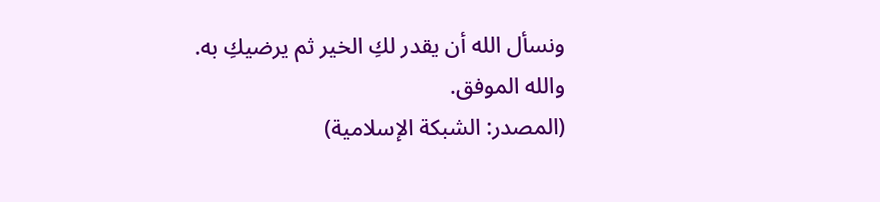ونسأل الله أن يقدر لكِ الخير ثم يرضيكِ به.
والله الموفق.
(المصدر: الشبكة الإسلامية)